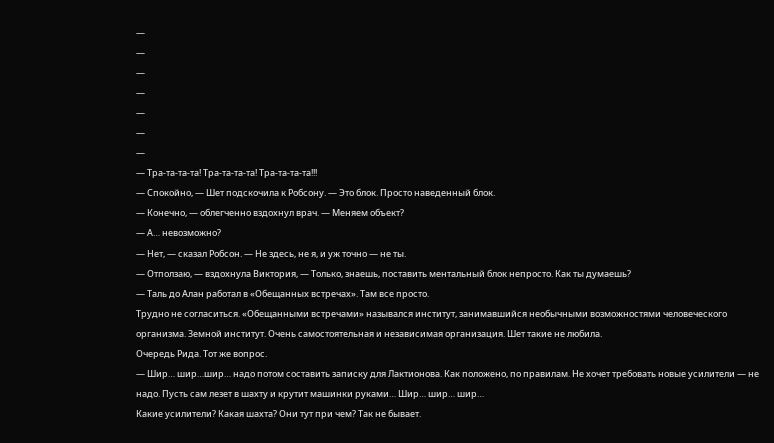—
—
—
—
—
—
—
— Тра-та-та-та! Тра-та-та-та! Тра-та-та-та!!!
— Спокойно, — Шет подскочила к Робсону. — Это блок. Просто наведенный блок.
— Конечно, — облегченно вздохнул врач. — Меняем объект?
— А… невозможно?
— Нет, — сказал Робсон. — Не здесь, не я, и уж точно — не ты.
— Отползаю, — вздохнула Виктория, — Только, знаешь, поставить ментальный блок непросто. Как ты думаешь?
— Таль до Алан работал в «Обещанных встречах». Там все просто.
Трудно не согласиться. «Обещанными встречами» назывался институт, занимавшийся необычными возможностями человеческого организма. Земной институт. Очень самостоятельная и независимая организация. Шет такие не любила.
Очередь Рида. Тот же вопрос.
— Шир… шир…шир… надо потом составить записку для Лактионова. Как положено, по правилам. Не хочет требовать новые усилители — не надо. Пусть сам лезет в шахту и крутит машинки руками… Шир… шир… шир…
Какие усилители? Какая шахта? Они тут при чем? Так не бывает.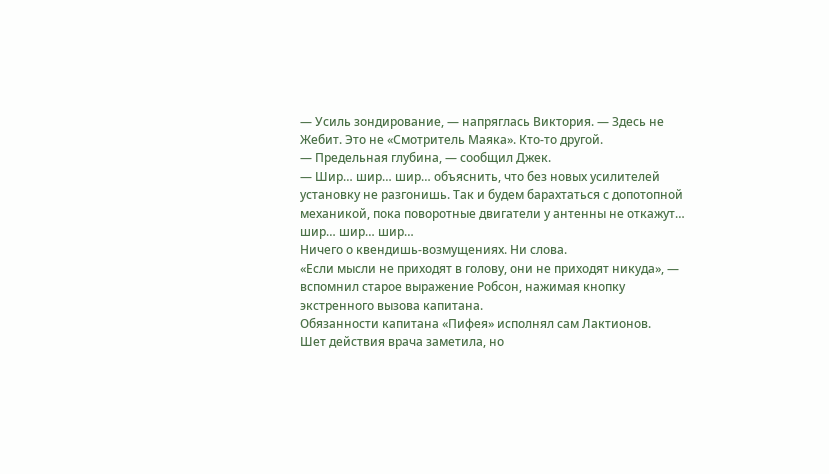— Усиль зондирование, — напряглась Виктория. — Здесь не Жебит. Это не «Смотритель Маяка». Кто-то другой.
— Предельная глубина, — сообщил Джек.
— Шир… шир… шир… объяснить, что без новых усилителей установку не разгонишь. Так и будем барахтаться с допотопной механикой, пока поворотные двигатели у антенны не откажут… шир… шир… шир…
Ничего о квендишь-возмущениях. Ни слова.
«Если мысли не приходят в голову, они не приходят никуда», — вспомнил старое выражение Робсон, нажимая кнопку экстренного вызова капитана.
Обязанности капитана «Пифея» исполнял сам Лактионов.
Шет действия врача заметила, но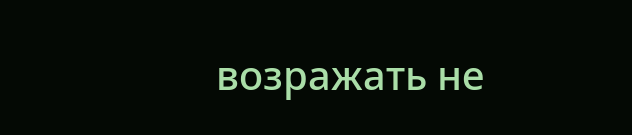возражать не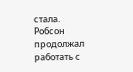стала.
Робсон продолжал работать с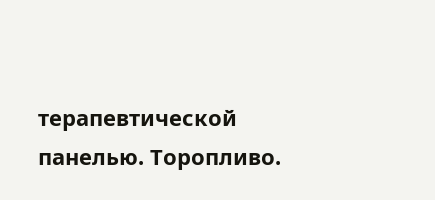терапевтической панелью. Торопливо.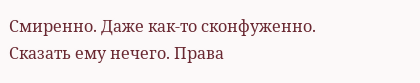Смиренно. Даже как-то сконфуженно. Сказать ему нечего. Права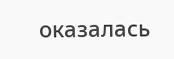оказалась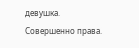девушка. Совершенно права.